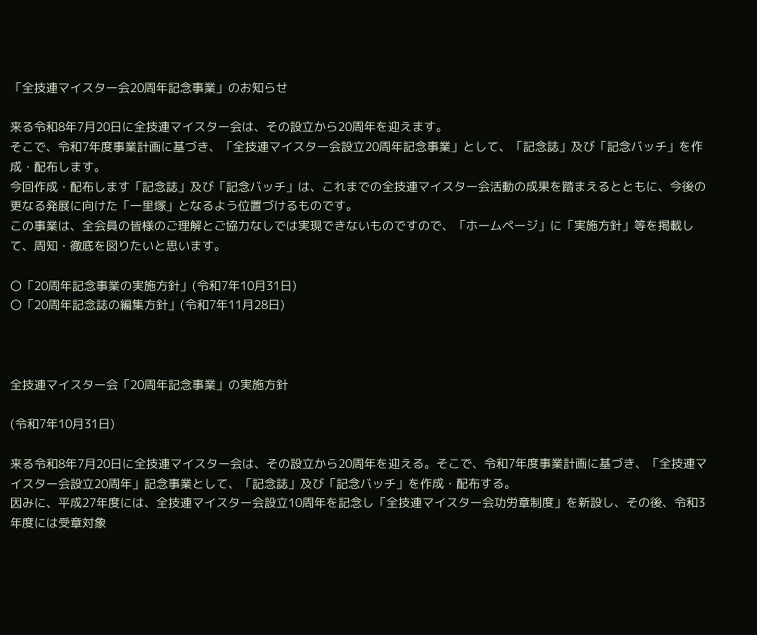「全技連マイスター会20周年記念事業」のお知らせ

来る令和8年7月20日に全技連マイスター会は、その設立から20周年を迎えます。
そこで、令和7年度事業計画に基づき、「全技連マイスター会設立20周年記念事業」として、「記念誌」及び「記念バッチ」を作成・配布します。
今回作成・配布します「記念誌」及び「記念バッチ」は、これまでの全技連マイスター会活動の成果を踏まえるとともに、今後の更なる発展に向けた「一里塚」となるよう位置づけるものです。
この事業は、全会員の皆様のご理解とご協力なしでは実現できないものですので、「ホームページ」に「実施方針」等を掲載して、周知・徹底を図りたいと思います。

〇「20周年記念事業の実施方針」(令和7年10月31日)
〇「20周年記念誌の編集方針」(令和7年11月28日)



全技連マイスター会「20周年記念事業」の実施方針

(令和7年10月31日)

来る令和8年7月20日に全技連マイスター会は、その設立から20周年を迎える。そこで、令和7年度事業計画に基づき、「全技連マイスター会設立20周年」記念事業として、「記念誌」及び「記念バッチ」を作成・配布する。
因みに、平成27年度には、全技連マイスター会設立10周年を記念し「全技連マイスター会功労章制度」を新設し、その後、令和3年度には受章対象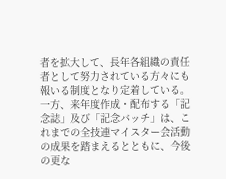者を拡大して、長年各組織の責任者として努力されている方々にも報いる制度となり定着している。
一方、来年度作成・配布する「記念誌」及び「記念バッチ」は、これまでの全技連マイスター会活動の成果を踏まえるとともに、今後の更な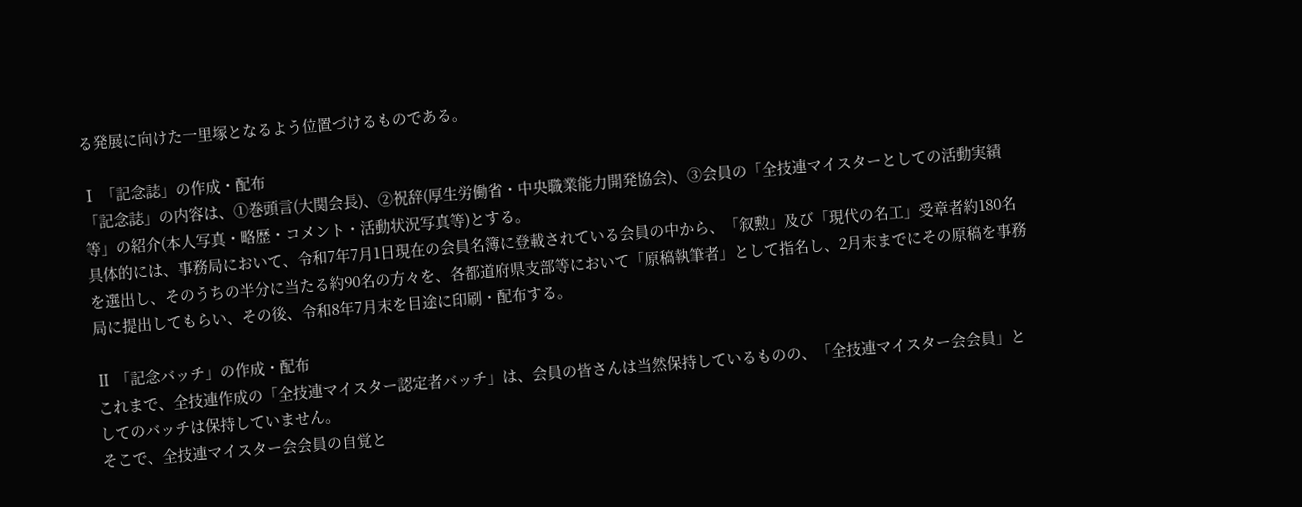る発展に向けた一里塚となるよう位置づけるものである。

Ⅰ 「記念誌」の作成・配布
「記念誌」の内容は、①巻頭言(大関会長)、➁祝辞(厚生労働省・中央職業能力開発協会)、③会員の「全技連マイスターとしての活動実績等」の紹介(本人写真・略歴・コメント・活動状況写真等)とする。
具体的には、事務局において、令和7年7月1日現在の会員名簿に登載されている会員の中から、「叙勲」及び「現代の名工」受章者約180名を選出し、そのうちの半分に当たる約90名の方々を、各都道府県支部等において「原稿執筆者」として指名し、2月末までにその原稿を事務局に提出してもらい、その後、令和8年7月末を目途に印刷・配布する。

Ⅱ 「記念バッチ」の作成・配布
これまで、全技連作成の「全技連マイスター認定者バッチ」は、会員の皆さんは当然保持しているものの、「全技連マイスター会会員」としてのバッチは保持していません。
そこで、全技連マイスター会会員の自覚と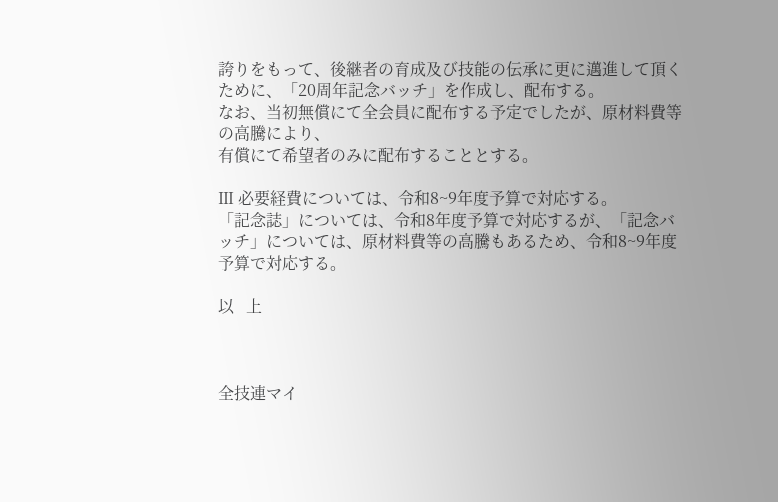誇りをもって、後継者の育成及び技能の伝承に更に邁進して頂くために、「20周年記念バッチ」を作成し、配布する。
なお、当初無償にて全会員に配布する予定でしたが、原材料費等の高騰により、
有償にて希望者のみに配布することとする。

Ⅲ 必要経費については、令和8~9年度予算で対応する。
「記念誌」については、令和8年度予算で対応するが、「記念バッチ」については、原材料費等の高騰もあるため、令和8~9年度予算で対応する。

以   上



全技連マイ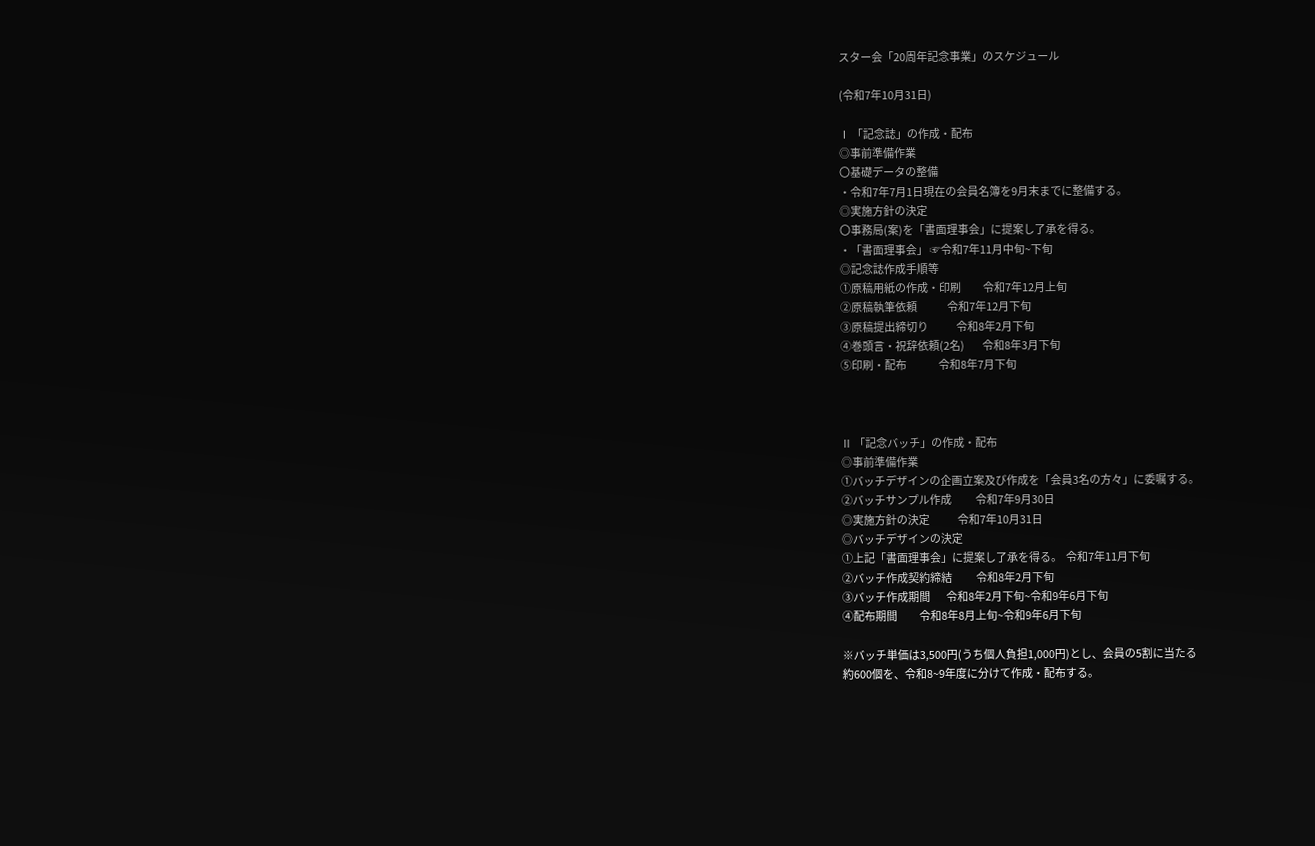スター会「20周年記念事業」のスケジュール

(令和7年10月31日)

Ⅰ 「記念誌」の作成・配布
◎事前準備作業
〇基礎データの整備
・令和7年7月1日現在の会員名簿を9月末までに整備する。
◎実施方針の決定
〇事務局(案)を「書面理事会」に提案し了承を得る。
・「書面理事会」 ☞令和7年11月中旬~下旬
◎記念誌作成手順等
①原稿用紙の作成・印刷           令和7年12月上旬
➁原稿執筆依頼               令和7年12月下旬
➂原稿提出締切り              令和8年2月下旬
④巻頭言・祝辞依頼(2名)         令和8年3月下旬
⑤印刷・配布                令和8年7月下旬



Ⅱ 「記念バッチ」の作成・配布
◎事前準備作業
①バッチデザインの企画立案及び作成を「会員3名の方々」に委嘱する。
②バッチサンプル作成            令和7年9月30日
◎実施方針の決定              令和7年10月31日
◎バッチデザインの決定
①上記「書面理事会」に提案し了承を得る。  令和7年11月下旬
➁バッチ作成契約締結            令和8年2月下旬
➂バッチ作成期間        令和8年2月下旬~令和9年6月下旬
④配布期間           令和8年8月上旬~令和9年6月下旬

※バッチ単価は3,500円(うち個人負担1,000円)とし、会員の5割に当たる
約600個を、令和8~9年度に分けて作成・配布する。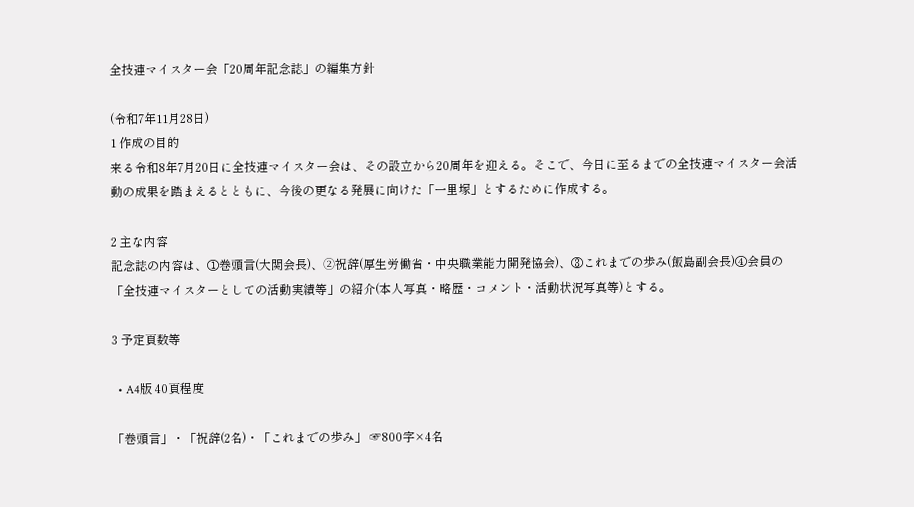全技連マイスター会「20周年記念誌」の編集方針

(令和7年11月28日)
1 作成の目的
来る令和8年7月20日に全技連マイスター会は、その設立から20周年を迎える。そこで、今日に至るまでの全技連マイスター会活動の成果を踏まえるとともに、今後の更なる発展に向けた「一里塚」とするために作成する。

2 主な内容
記念誌の内容は、①巻頭言(大関会長)、➁祝辞(厚生労働省・中央職業能力開発協会)、③これまでの歩み(飯島副会長)④会員の「全技連マイスターとしての活動実績等」の紹介(本人写真・略歴・コメント・活動状況写真等)とする。

3 予定頁数等

  • A4版 40頁程度

「巻頭言」・「祝辞(2名)・「これまでの歩み」 ☞800字×4名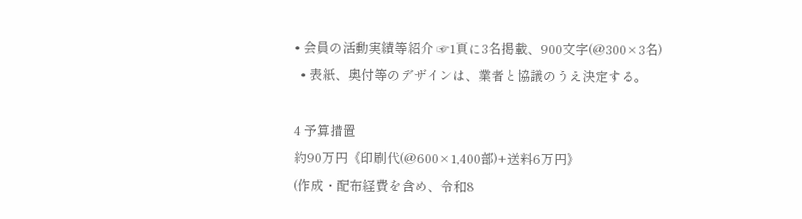• 会員の活動実績等紹介 ☞1頁に3名掲載、900文字(@300×3名)
  • 表紙、奥付等のデザインは、業者と協議のうえ決定する。

4 予算措置
約90万円《印刷代(@600×1,400部)+送料6万円》
(作成・配布経費を含め、令和8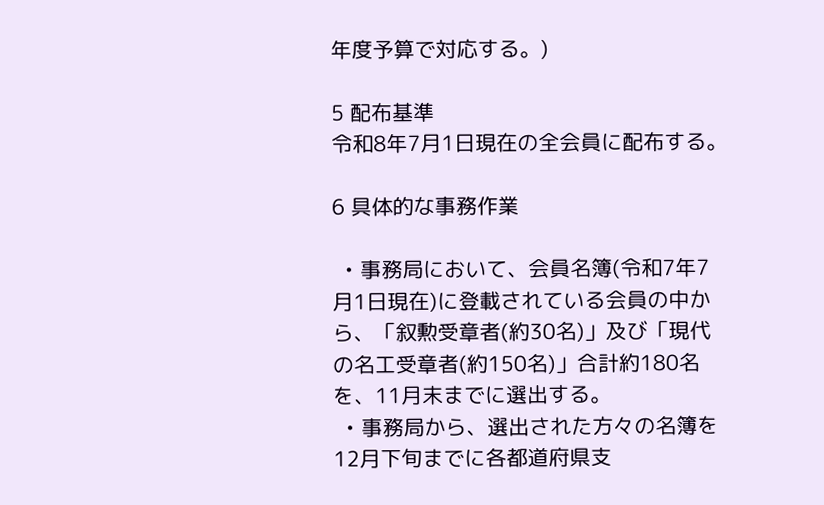年度予算で対応する。)

5 配布基準
令和8年7月1日現在の全会員に配布する。

6 具体的な事務作業

  • 事務局において、会員名簿(令和7年7月1日現在)に登載されている会員の中から、「叙勲受章者(約30名)」及び「現代の名工受章者(約150名)」合計約180名を、11月末までに選出する。
  • 事務局から、選出された方々の名簿を12月下旬までに各都道府県支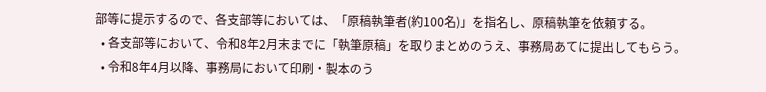部等に提示するので、各支部等においては、「原稿執筆者(約100名)」を指名し、原稿執筆を依頼する。
  • 各支部等において、令和8年2月末までに「執筆原稿」を取りまとめのうえ、事務局あてに提出してもらう。
  • 令和8年4月以降、事務局において印刷・製本のう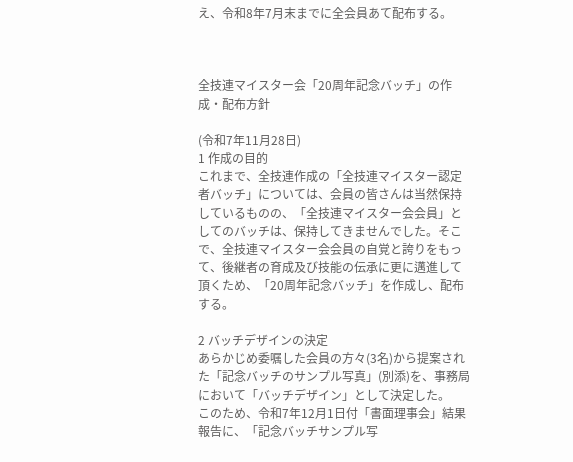え、令和8年7月末までに全会員あて配布する。



全技連マイスター会「20周年記念バッチ」の作成・配布方針

(令和7年11月28日)
1 作成の目的
これまで、全技連作成の「全技連マイスター認定者バッチ」については、会員の皆さんは当然保持しているものの、「全技連マイスター会会員」としてのバッチは、保持してきませんでした。そこで、全技連マイスター会会員の自覚と誇りをもって、後継者の育成及び技能の伝承に更に邁進して頂くため、「20周年記念バッチ」を作成し、配布する。

2 バッチデザインの決定
あらかじめ委嘱した会員の方々(3名)から提案された「記念バッチのサンプル写真」(別添)を、事務局において「バッチデザイン」として決定した。
このため、令和7年12月1日付「書面理事会」結果報告に、「記念バッチサンプル写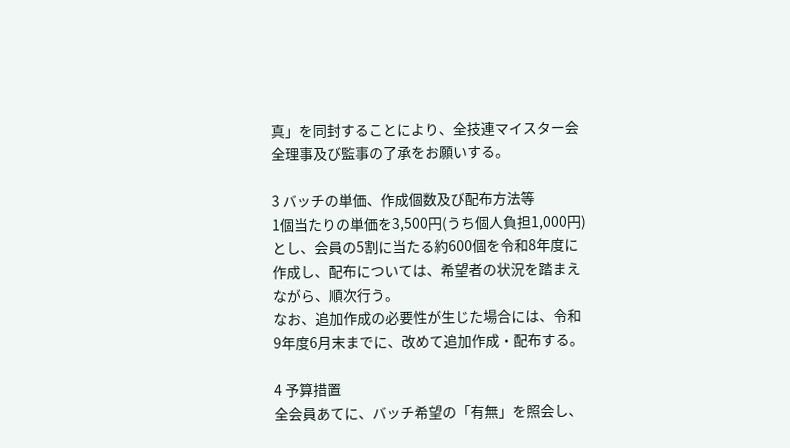真」を同封することにより、全技連マイスター会全理事及び監事の了承をお願いする。

3 バッチの単価、作成個数及び配布方法等
1個当たりの単価を3,500円(うち個人負担1,000円)とし、会員の5割に当たる約600個を令和8年度に作成し、配布については、希望者の状況を踏まえながら、順次行う。
なお、追加作成の必要性が生じた場合には、令和9年度6月末までに、改めて追加作成・配布する。

4 予算措置
全会員あてに、バッチ希望の「有無」を照会し、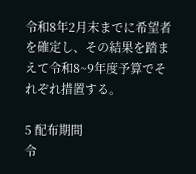令和8年2月末までに希望者を確定し、その結果を踏まえて令和8~9年度予算でそれぞれ措置する。

5 配布期間
令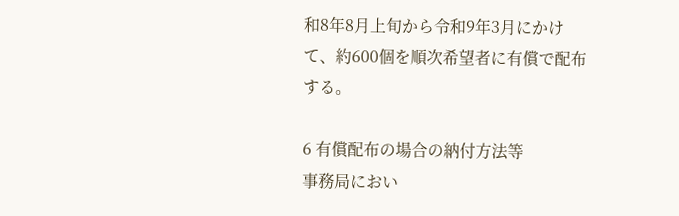和8年8月上旬から令和9年3月にかけて、約600個を順次希望者に有償で配布する。

6 有償配布の場合の納付方法等
事務局におい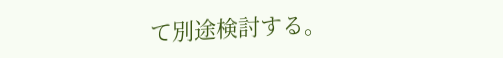て別途検討する。